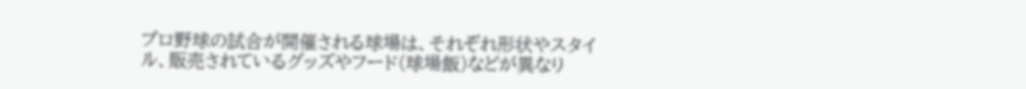プロ野球の試合が開催される球場は、それぞれ形状やスタイル、販売されているグッズやフード(球場飯)などが異なり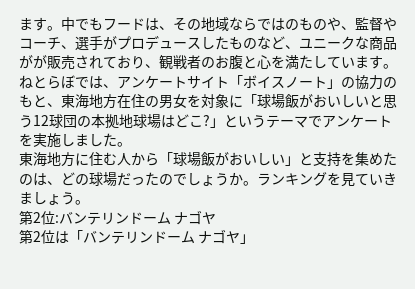ます。中でもフードは、その地域ならではのものや、監督やコーチ、選手がプロデュースしたものなど、ユニークな商品がが販売されており、観戦者のお腹と心を満たしています。
ねとらぼでは、アンケートサイト「ボイスノート」の協力のもと、東海地方在住の男女を対象に「球場飯がおいしいと思う12球団の本拠地球場はどこ?」というテーマでアンケートを実施しました。
東海地方に住む人から「球場飯がおいしい」と支持を集めたのは、どの球場だったのでしょうか。ランキングを見ていきましょう。
第2位:バンテリンドーム ナゴヤ
第2位は「バンテリンドーム ナゴヤ」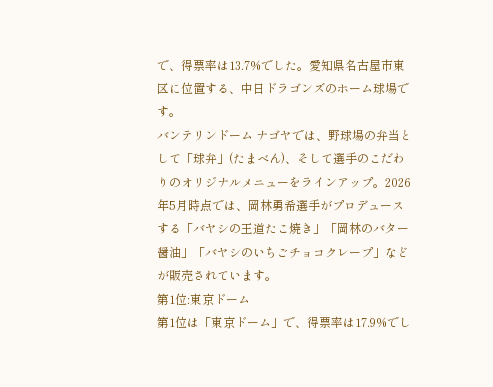で、得票率は13.7%でした。愛知県名古屋市東区に位置する、中日ドラゴンズのホーム球場です。
バンテリンドーム ナゴヤでは、野球場の弁当として「球弁」(たまべん)、そして選手のこだわりのオリジナルメニューをラインアップ。2026年5月時点では、岡林勇希選手がプロデュースする「バヤシの王道たこ焼き」「岡林のバター醤油」「バヤシのいちごチョコクレープ」などが販売されています。
第1位:東京ドーム
第1位は「東京ドーム」で、得票率は17.9%でし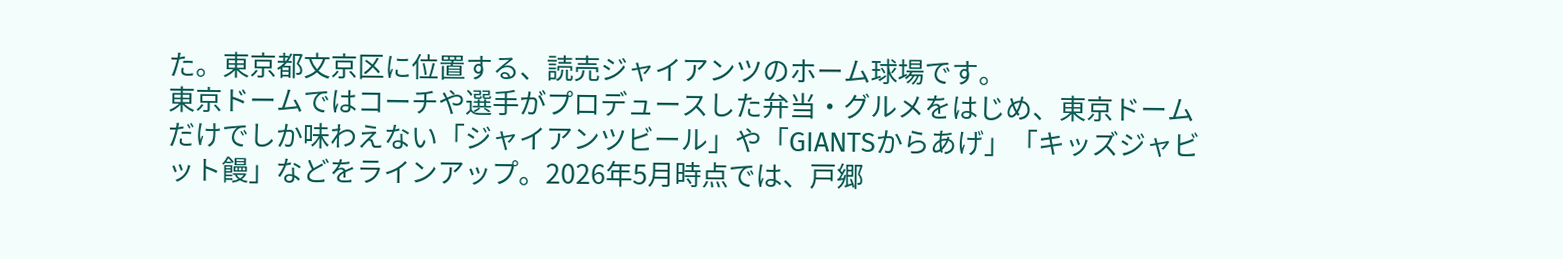た。東京都文京区に位置する、読売ジャイアンツのホーム球場です。
東京ドームではコーチや選手がプロデュースした弁当・グルメをはじめ、東京ドームだけでしか味わえない「ジャイアンツビール」や「GIANTSからあげ」「キッズジャビット饅」などをラインアップ。2026年5月時点では、戸郷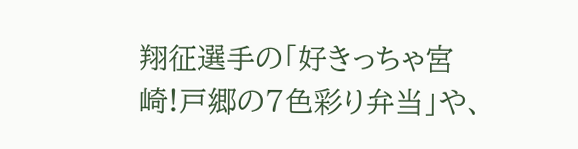翔征選手の「好きっちゃ宮崎!戸郷の7色彩り弁当」や、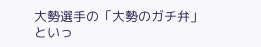大勢選手の「大勢のガチ弁」といっ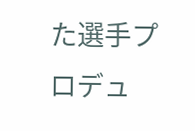た選手プロデュ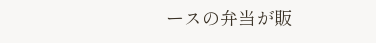ースの弁当が販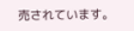売されています。